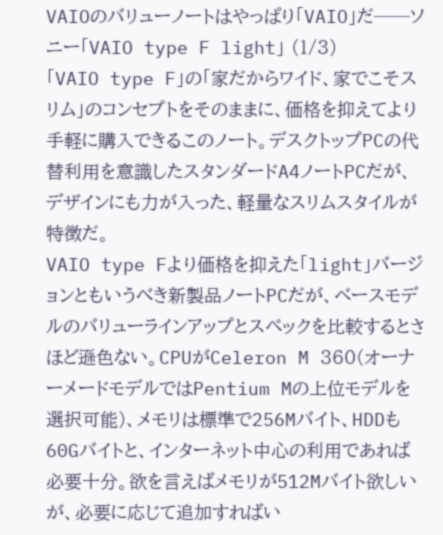VAIOのバリューノートはやっぱり「VAIO」だ──ソニー「VAIO type F light」 (1/3)
「VAIO type F」の「家だからワイド、家でこそスリム」のコンセプトをそのままに、価格を抑えてより手軽に購入できるこのノート。デスクトップPCの代替利用を意識したスタンダードA4ノートPCだが、デザインにも力が入った、軽量なスリムスタイルが特徴だ。
VAIO type Fより価格を抑えた「light」バージョンともいうべき新製品ノートPCだが、ベースモデルのバリューラインアップとスペックを比較するとさほど遜色ない。CPUがCeleron M 360(オーナーメードモデルではPentium Mの上位モデルを選択可能)、メモリは標準で256Mバイト、HDDも60Gバイトと、インターネット中心の利用であれば必要十分。欲を言えばメモリが512Mバイト欲しいが、必要に応じて追加すればい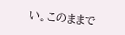い。このままで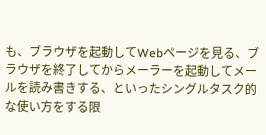も、ブラウザを起動してWebページを見る、ブラウザを終了してからメーラーを起動してメールを読み書きする、といったシングルタスク的な使い方をする限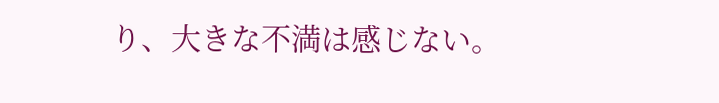り、大きな不満は感じない。